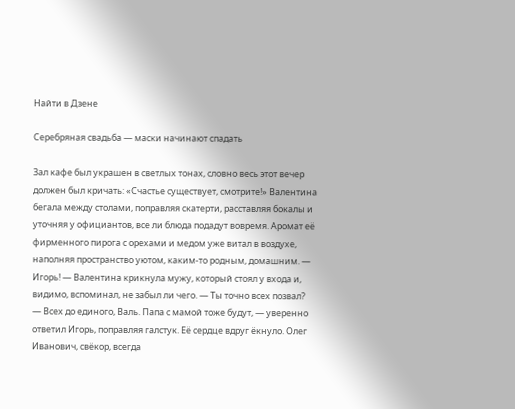Найти в Дзене

Серебряная свадьба — маски начинают спадать

Зал кафе был украшен в светлых тонах, словно весь этот вечер должен был кричать: «Счастье существует, смотрите!» Валентина бегала между столами, поправляя скатерти, расставляя бокалы и уточняя у официантов, все ли блюда подадут вовремя. Аромат её фирменного пирога с орехами и медом уже витал в воздухе, наполняя пространство уютом, каким-то родным, домашним. — Игорь! — Валентина крикнула мужу, который стоял у входа и, видимо, вспоминал, не забыл ли чего. — Ты точно всех позвал?
— Всех до единого, Валь. Папа с мамой тоже будут, — уверенно ответил Игорь, поправляя галстук. Её сердце вдруг ёкнуло. Олег Иванович, свёкор, всегда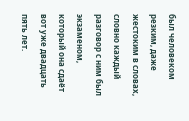был человеком резким, даже жестоким в словах, словно каждый разговор с ним был экзаменом, который она сдаёт вот уже двадцать пять лет.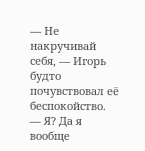— Не накручивай себя, — Игорь будто почувствовал её беспокойство.
— Я? Да я вообще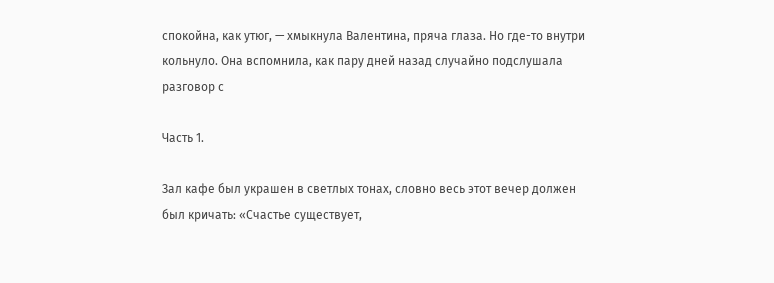спокойна, как утюг, — хмыкнула Валентина, пряча глаза. Но где-то внутри кольнуло. Она вспомнила, как пару дней назад случайно подслушала разговор с

Часть 1.

Зал кафе был украшен в светлых тонах, словно весь этот вечер должен был кричать: «Счастье существует,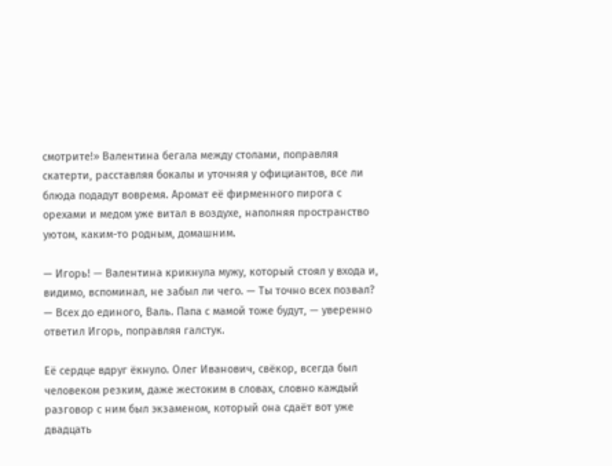смотрите!» Валентина бегала между столами, поправляя скатерти, расставляя бокалы и уточняя у официантов, все ли блюда подадут вовремя. Аромат её фирменного пирога с орехами и медом уже витал в воздухе, наполняя пространство уютом, каким-то родным, домашним.

— Игорь! — Валентина крикнула мужу, который стоял у входа и, видимо, вспоминал, не забыл ли чего. — Ты точно всех позвал?
— Всех до единого, Валь. Папа с мамой тоже будут, — уверенно ответил Игорь, поправляя галстук.

Её сердце вдруг ёкнуло. Олег Иванович, свёкор, всегда был человеком резким, даже жестоким в словах, словно каждый разговор с ним был экзаменом, который она сдаёт вот уже двадцать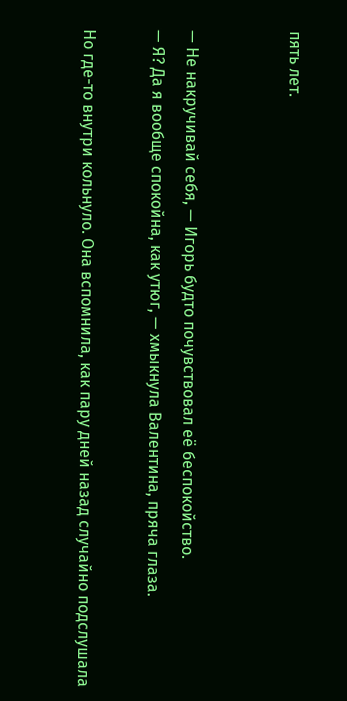пять лет.


— Не накручивай себя, — Игорь будто почувствовал её беспокойство.
— Я? Да я вообще спокойна, как утюг, — хмыкнула Валентина, пряча глаза.

Но где-то внутри кольнуло. Она вспомнила, как пару дней назад случайно подслушала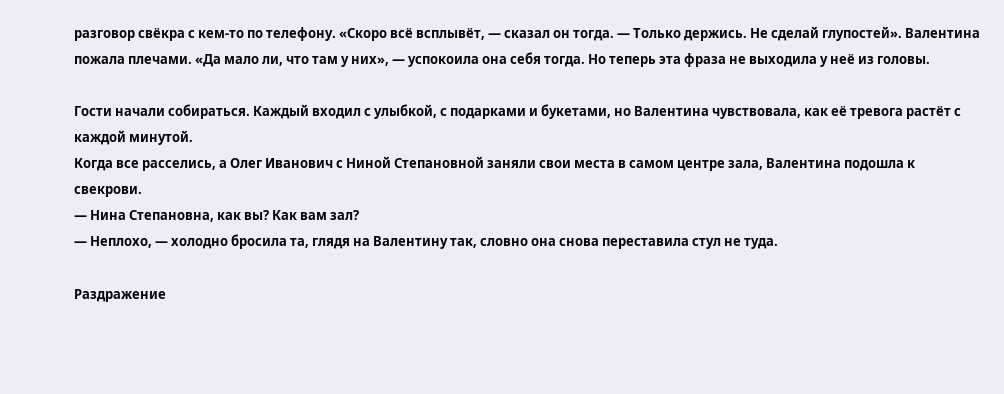разговор свёкра с кем-то по телефону. «Скоро всё всплывёт, — сказал он тогда. — Только держись. Не сделай глупостей». Валентина пожала плечами. «Да мало ли, что там у них», — успокоила она себя тогда. Но теперь эта фраза не выходила у неё из головы.

Гости начали собираться. Каждый входил с улыбкой, с подарками и букетами, но Валентина чувствовала, как её тревога растёт с каждой минутой.
Когда все расселись, а Олег Иванович с Ниной Степановной заняли свои места в самом центре зала, Валентина подошла к свекрови.
— Нина Степановна, как вы? Как вам зал?
— Неплохо, — холодно бросила та, глядя на Валентину так, словно она снова переставила стул не туда.

Раздражение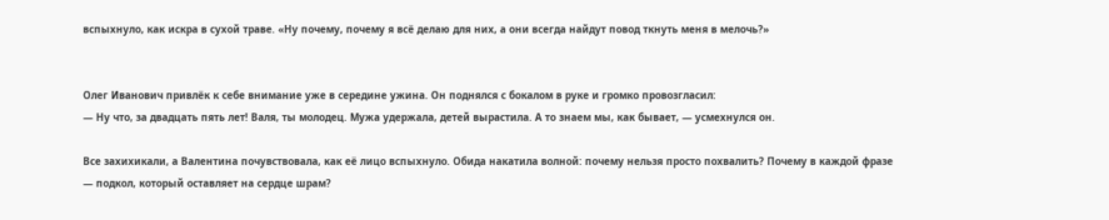вспыхнуло, как искра в сухой траве. «Ну почему, почему я всё делаю для них, а они всегда найдут повод ткнуть меня в мелочь?»


Олег Иванович привлёк к себе внимание уже в середине ужина. Он поднялся с бокалом в руке и громко провозгласил:
— Ну что, за двадцать пять лет! Валя, ты молодец. Мужа удержала, детей вырастила. А то знаем мы, как бывает, — усмехнулся он.

Все захихикали, а Валентина почувствовала, как её лицо вспыхнуло. Обида накатила волной: почему нельзя просто похвалить? Почему в каждой фразе — подкол, который оставляет на сердце шрам?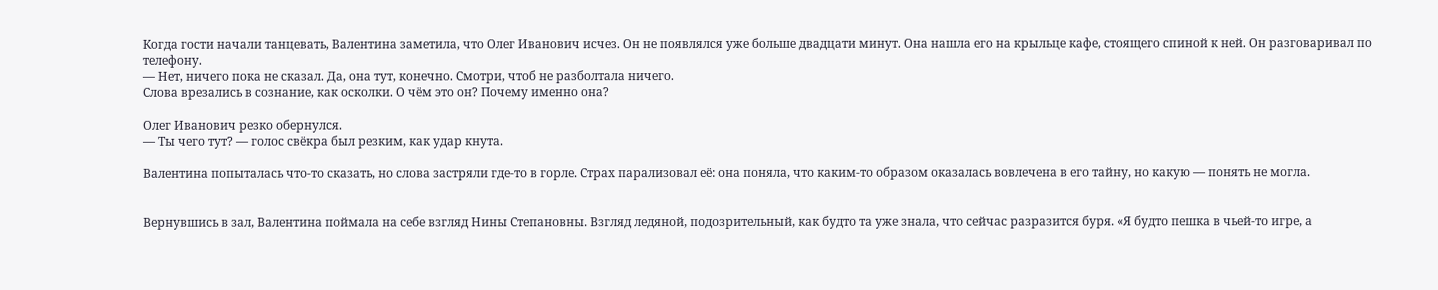Когда гости начали танцевать, Валентина заметила, что Олег Иванович исчез. Он не появлялся уже больше двадцати минут. Она нашла его на крыльце кафе, стоящего спиной к ней. Он разговаривал по телефону.
— Нет, ничего пока не сказал. Да, она тут, конечно. Смотри, чтоб не разболтала ничего.
Слова врезались в сознание, как осколки. О чём это он? Почему именно она?

Олег Иванович резко обернулся.
— Ты чего тут? — голос свёкра был резким, как удар кнута.

Валентина попыталась что-то сказать, но слова застряли где-то в горле. Страх парализовал её: она поняла, что каким-то образом оказалась вовлечена в его тайну, но какую — понять не могла.


Вернувшись в зал, Валентина поймала на себе взгляд Нины Степановны. Взгляд ледяной, подозрительный, как будто та уже знала, что сейчас разразится буря. «Я будто пешка в чьей-то игре, а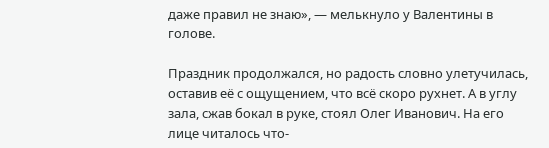даже правил не знаю», — мелькнуло у Валентины в голове.

Праздник продолжался, но радость словно улетучилась, оставив её с ощущением, что всё скоро рухнет. А в углу зала, сжав бокал в руке, стоял Олег Иванович. На его лице читалось что-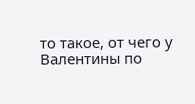то такое, от чего у Валентины по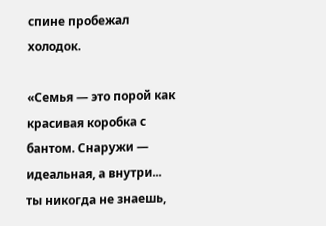спине пробежал холодок.

«Семья — это порой как красивая коробка с бантом. Снаружи — идеальная, а внутри... ты никогда не знаешь,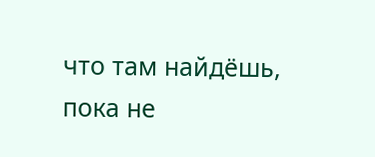что там найдёшь, пока не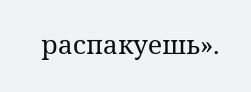распакуешь».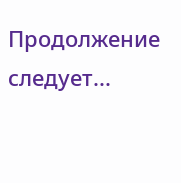Продолжение следует...